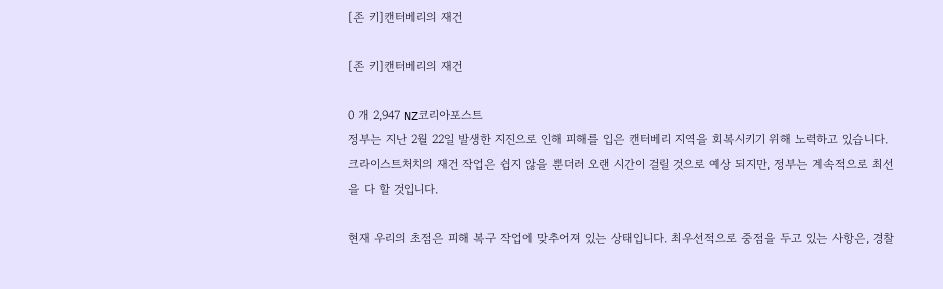[존 키]캔터베리의 재건

[존 키]캔터베리의 재건

0 개 2,947 NZ코리아포스트
정부는 지난 2월 22일 발생한 지진으로 인해 피해를 입은 캔터베리 지역을 회복시키기 위해 노력하고 있습니다. 크라이스트처치의 재건 작업은 쉽지 않을 뿐더러 오랜 시간이 걸릴 것으로 예상 되지만, 정부는 계속적으로 최선을 다 할 것입니다.

현재 우리의 초점은 피해 복구 작업에 맞추어져 있는 상태입니다. 최우선적으로 중점을 두고 있는 사항은, 경찰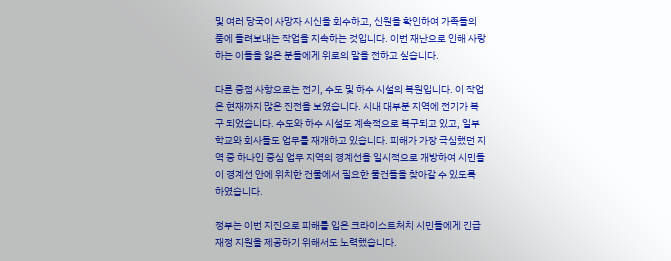및 여러 당국이 사망자 시신을 회수하고, 신원을 확인하여 가족들의 품에 돌려보내는 작업을 지속하는 것입니다. 이번 재난으로 인해 사랑하는 이들을 잃은 분들에게 위로의 말을 전하고 싶습니다.

다른 중점 사항으로는 전기, 수도 및 하수 시설의 복원입니다. 이 작업은 현재까지 많은 진전을 보였습니다. 시내 대부분 지역에 전기가 복구 되었습니다. 수도와 하수 시설도 계속적으로 복구되고 있고, 일부 학교와 회사들도 업무를 재개하고 있습니다. 피해가 가장 극심했던 지역 중 하나인 중심 업무 지역의 경계선을 일시적으로 개방하여 시민들이 경계선 안에 위치한 건물에서 필요한 물건들을 찾아갈 수 있도록 하였습니다.

정부는 이번 지진으로 피해를 입은 크라이스트처치 시민들에게 긴급 재정 지원을 제공하기 위해서도 노력했습니다.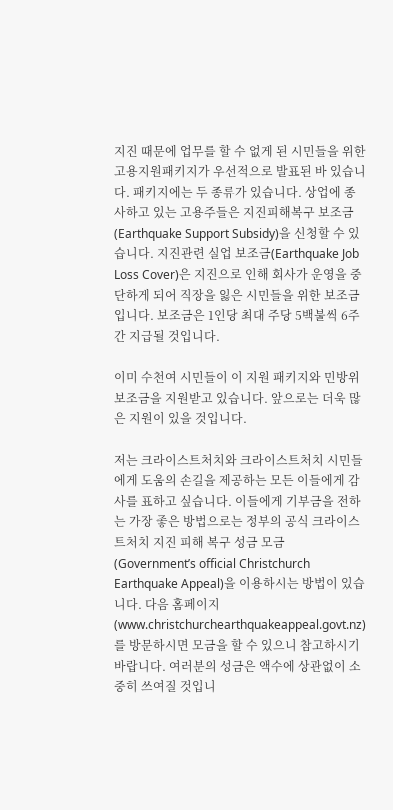지진 때문에 업무를 할 수 없게 된 시민들을 위한 고용지원패키지가 우선적으로 발표된 바 있습니다. 패키지에는 두 종류가 있습니다. 상업에 종사하고 있는 고용주들은 지진피해복구 보조금(Earthquake Support Subsidy)을 신청할 수 있습니다. 지진관련 실업 보조금(Earthquake Job Loss Cover)은 지진으로 인해 회사가 운영을 중단하게 되어 직장을 잃은 시민들을 위한 보조금 입니다. 보조금은 1인당 최대 주당 5백불씩 6주간 지급될 것입니다.

이미 수천여 시민들이 이 지원 패키지와 민방위 보조금을 지원받고 있습니다. 앞으로는 더욱 많은 지원이 있을 것입니다.

저는 크라이스트처치와 크라이스트처치 시민들에게 도움의 손길을 제공하는 모든 이들에게 감사를 표하고 싶습니다. 이들에게 기부금을 전하는 가장 좋은 방법으로는 정부의 공식 크라이스트처치 지진 피해 복구 성금 모금(Government’s official Christchurch Earthquake Appeal)을 이용하시는 방법이 있습니다. 다음 홈페이지(www.christchurchearthquakeappeal.govt.nz) 를 방문하시면 모금을 할 수 있으니 참고하시기 바랍니다. 여러분의 성금은 액수에 상관없이 소중히 쓰여질 것입니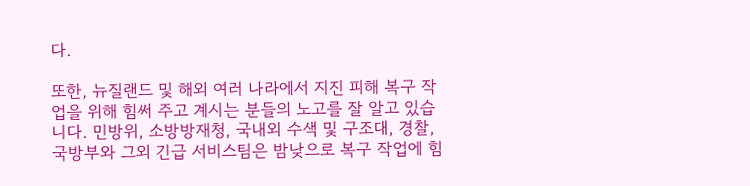다.

또한, 뉴질랜드 및 해외 여러 나라에서 지진 피해 복구 작업을 위해 힘써 주고 계시는 분들의 노고를 잘 알고 있습니다. 민방위, 소방방재청, 국내외 수색 및 구조대, 경찰, 국방부와 그외 긴급 서비스팀은 밤낮으로 복구 작업에 힘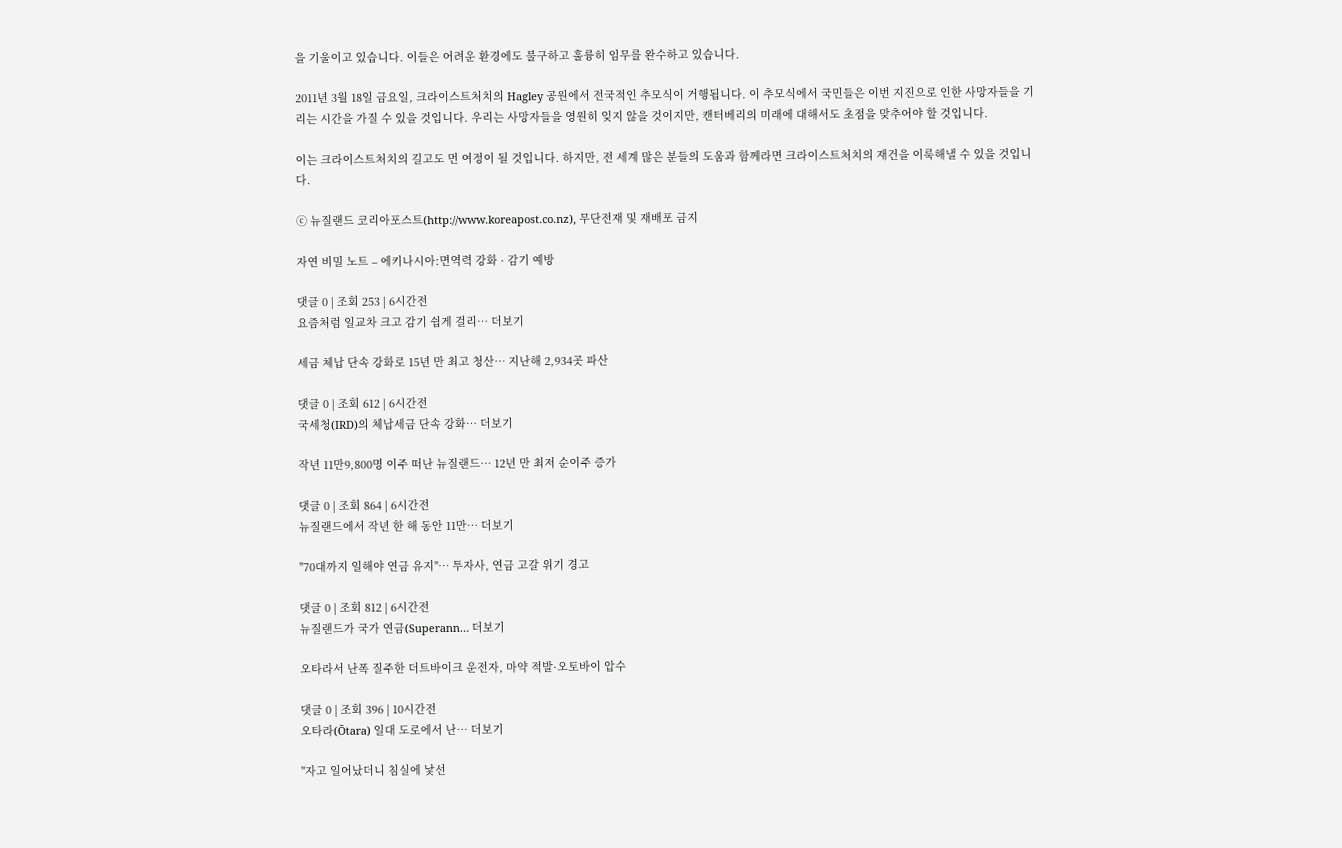을 기울이고 있습니다. 이들은 어려운 환경에도 불구하고 훌륭히 임무를 완수하고 있습니다.

2011년 3월 18일 금요일, 크라이스트처치의 Hagley 공원에서 전국적인 추모식이 거행됩니다. 이 추모식에서 국민들은 이번 지진으로 인한 사망자들을 기리는 시간을 가질 수 있을 것입니다. 우리는 사망자들을 영원히 잊지 않을 것이지만, 캔터베리의 미래에 대해서도 초점을 맞추어야 할 것입니다.

이는 크라이스트처치의 길고도 먼 여정이 될 것입니다. 하지만, 전 세계 많은 분들의 도움과 함께라면 크라이스트처치의 재건을 이룩해낼 수 있을 것입니다.

ⓒ 뉴질랜드 코리아포스트(http://www.koreapost.co.nz), 무단전재 및 재배포 금지

자연 비밀 노트 – 에키나시아:면역력 강화 · 감기 예방

댓글 0 | 조회 253 | 6시간전
요즘처럼 일교차 크고 감기 쉽게 걸리… 더보기

세금 체납 단속 강화로 15년 만 최고 청산… 지난해 2,934곳 파산

댓글 0 | 조회 612 | 6시간전
국세청(IRD)의 체납세금 단속 강화… 더보기

작년 11만9,800명 이주 떠난 뉴질랜드… 12년 만 최저 순이주 증가

댓글 0 | 조회 864 | 6시간전
뉴질랜드에서 작년 한 해 동안 11만… 더보기

"70대까지 일해야 연금 유지"… 투자사, 연금 고갈 위기 경고

댓글 0 | 조회 812 | 6시간전
뉴질랜드가 국가 연금(Superann… 더보기

오타라서 난폭 질주한 더트바이크 운전자, 마약 적발·오토바이 압수

댓글 0 | 조회 396 | 10시간전
오타라(Ōtara) 일대 도로에서 난… 더보기

"자고 일어났더니 침실에 낯선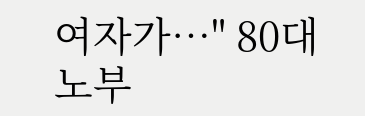여자가…" 80대 노부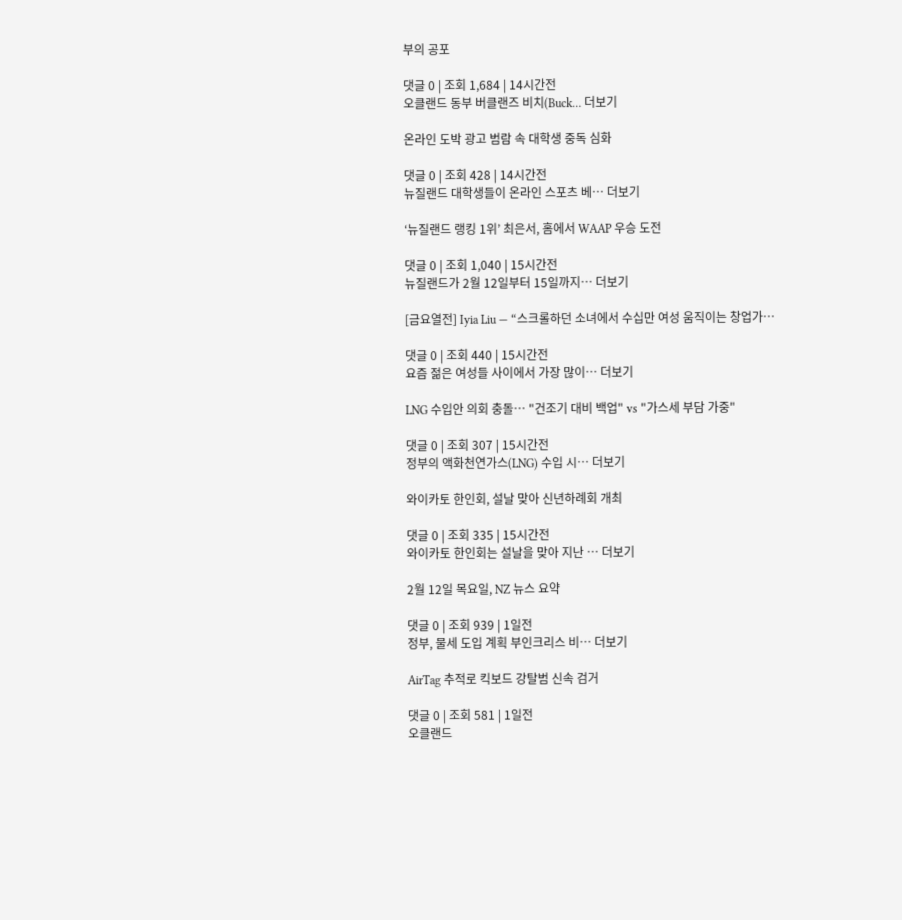부의 공포

댓글 0 | 조회 1,684 | 14시간전
오클랜드 동부 버클랜즈 비치(Buck… 더보기

온라인 도박 광고 범람 속 대학생 중독 심화

댓글 0 | 조회 428 | 14시간전
뉴질랜드 대학생들이 온라인 스포츠 베… 더보기

‘뉴질랜드 랭킹 1위’ 최은서, 홈에서 WAAP 우승 도전

댓글 0 | 조회 1,040 | 15시간전
뉴질랜드가 2월 12일부터 15일까지… 더보기

[금요열전] Iyia Liu — “스크롤하던 소녀에서 수십만 여성 움직이는 창업가…

댓글 0 | 조회 440 | 15시간전
요즘 젊은 여성들 사이에서 가장 많이… 더보기

LNG 수입안 의회 충돌… "건조기 대비 백업" vs "가스세 부담 가중"

댓글 0 | 조회 307 | 15시간전
정부의 액화천연가스(LNG) 수입 시… 더보기

와이카토 한인회, 설날 맞아 신년하례회 개최

댓글 0 | 조회 335 | 15시간전
와이카토 한인회는 설날을 맞아 지난 … 더보기

2월 12일 목요일, NZ 뉴스 요약

댓글 0 | 조회 939 | 1일전
정부, 물세 도입 계획 부인크리스 비… 더보기

AirTag 추적로 킥보드 강탈범 신속 검거

댓글 0 | 조회 581 | 1일전
오클랜드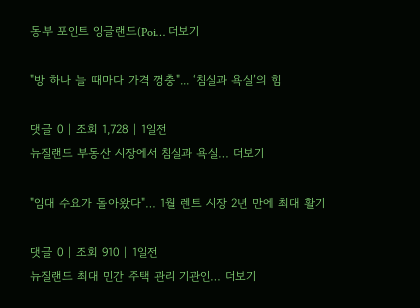동부 포인트 잉글랜드(Poi… 더보기

"방 하나 늘 때마다 가격 껑충"... ‘침실과 욕실’의 힘

댓글 0 | 조회 1,728 | 1일전
뉴질랜드 부동산 시장에서 침실과 욕실… 더보기

"임대 수요가 돌아왔다"… 1월 렌트 시장 2년 만에 최대 활기

댓글 0 | 조회 910 | 1일전
뉴질랜드 최대 민간 주택 관리 기관인… 더보기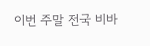이번 주말 전국 비바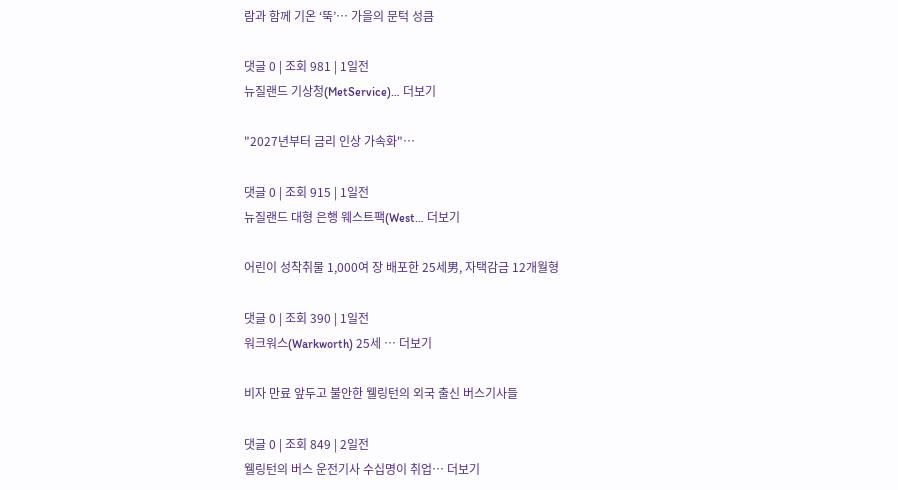람과 함께 기온 ‘뚝’… 가을의 문턱 성큼

댓글 0 | 조회 981 | 1일전
뉴질랜드 기상청(MetService)… 더보기

"2027년부터 금리 인상 가속화"…

댓글 0 | 조회 915 | 1일전
뉴질랜드 대형 은행 웨스트팩(West… 더보기

어린이 성착취물 1,000여 장 배포한 25세男, 자택감금 12개월형

댓글 0 | 조회 390 | 1일전
워크워스(Warkworth) 25세 … 더보기

비자 만료 앞두고 불안한 웰링턴의 외국 출신 버스기사들

댓글 0 | 조회 849 | 2일전
웰링턴의 버스 운전기사 수십명이 취업… 더보기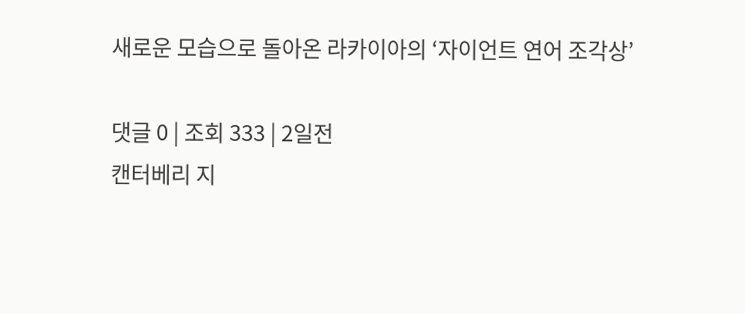새로운 모습으로 돌아온 라카이아의 ‘자이언트 연어 조각상’

댓글 0 | 조회 333 | 2일전
캔터베리 지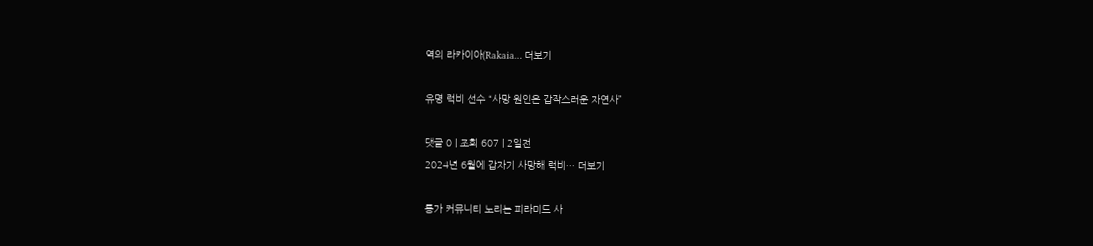역의 라카이아(Rakaia… 더보기

유명 럭비 선수 “사망 원인은 갑작스러운 자연사”

댓글 0 | 조회 607 | 2일전
2024년 6월에 갑자기 사망해 럭비… 더보기

통가 커뮤니티 노리는 피라미드 사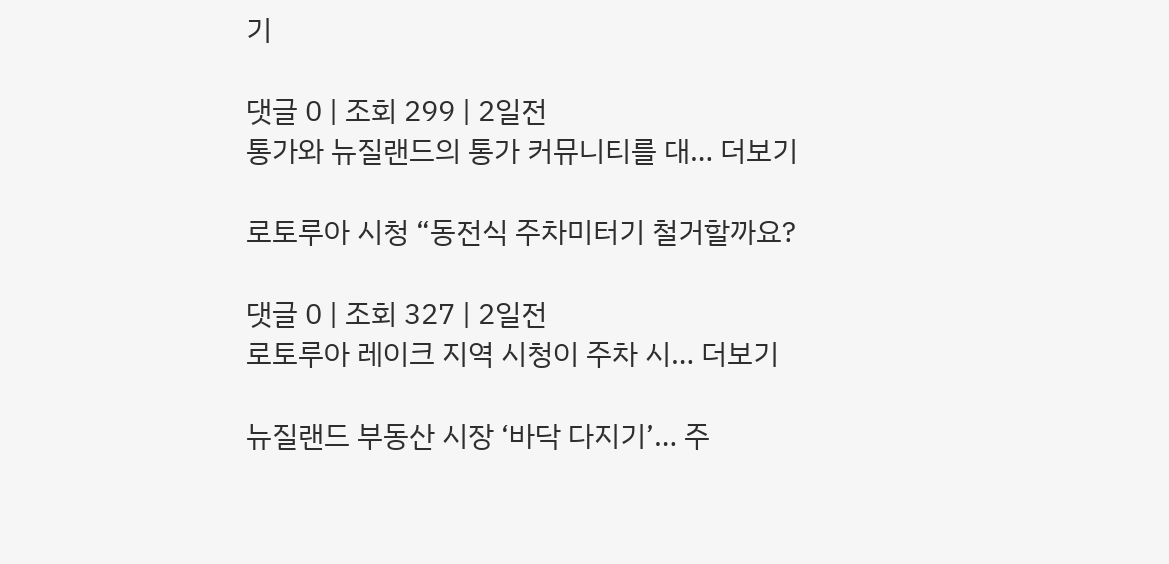기

댓글 0 | 조회 299 | 2일전
통가와 뉴질랜드의 통가 커뮤니티를 대… 더보기

로토루아 시청 “동전식 주차미터기 철거할까요?

댓글 0 | 조회 327 | 2일전
로토루아 레이크 지역 시청이 주차 시… 더보기

뉴질랜드 부동산 시장 ‘바닥 다지기’… 주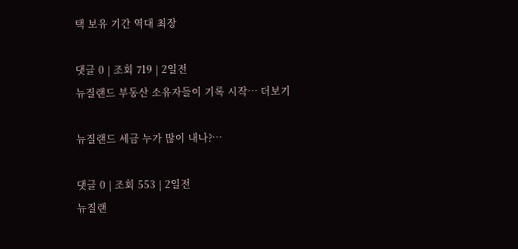택 보유 기간 역대 최장

댓글 0 | 조회 719 | 2일전
뉴질랜드 부동산 소유자들이 기록 시작… 더보기

뉴질랜드 세금 누가 많이 내나?…

댓글 0 | 조회 553 | 2일전
뉴질랜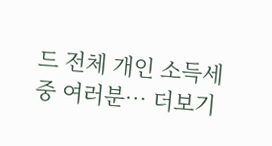드 전체 개인 소득세 중 여러분… 더보기